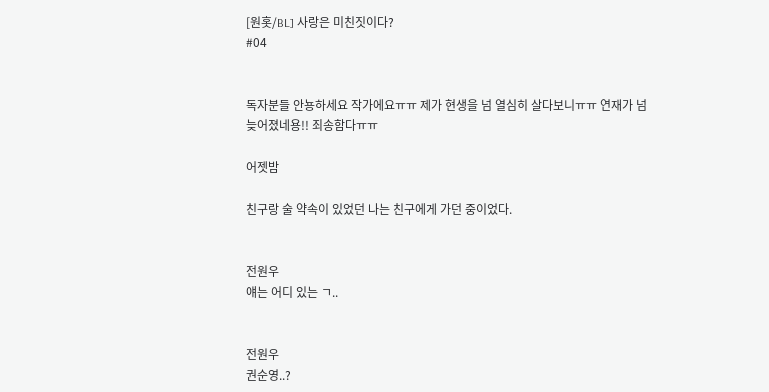[원홋/BL] 사랑은 미친짓이다?
#04


독자분들 안뇽하세요 작가에요ㅠㅠ 제가 현생을 넘 열심히 살다보니ㅠㅠ 연재가 넘 늦어졌네용!! 죄송함다ㅠㅠ

어젯밤

친구랑 술 약속이 있었던 나는 친구에게 가던 중이었다.


전원우
얘는 어디 있는 ㄱ..


전원우
권순영..?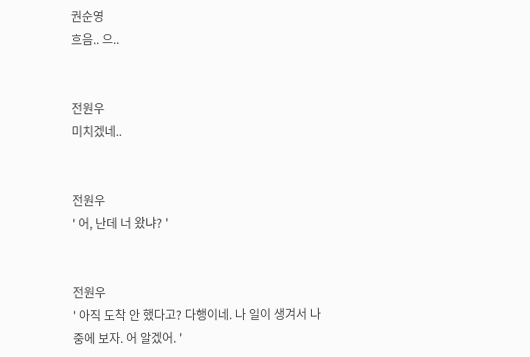권순영
흐음.. 으..


전원우
미치겠네..


전원우
' 어, 난데 너 왔냐? '


전원우
' 아직 도착 안 했다고? 다행이네. 나 일이 생겨서 나중에 보자. 어 알겠어. '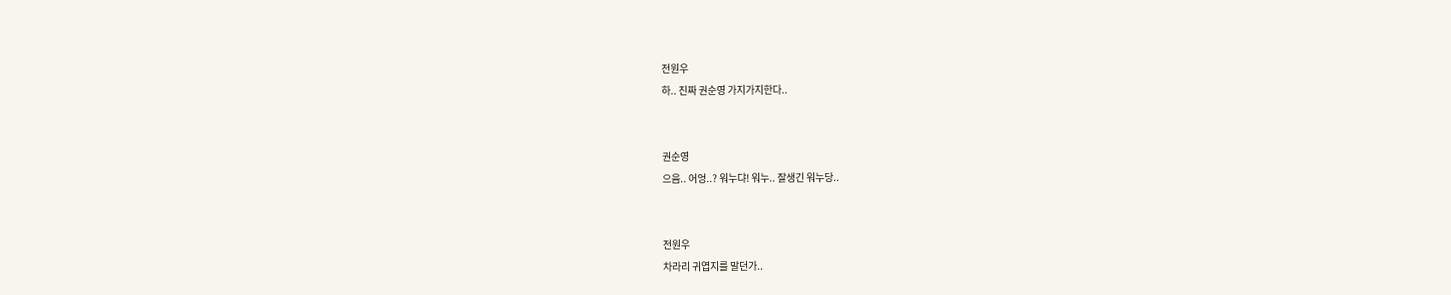전원우
하.. 진짜 권순영 가지가지한다..


권순영
으음.. 어엉..? 워누댜! 워누.. 잘생긴 워누당..


전원우
차라리 귀엽지를 말던가..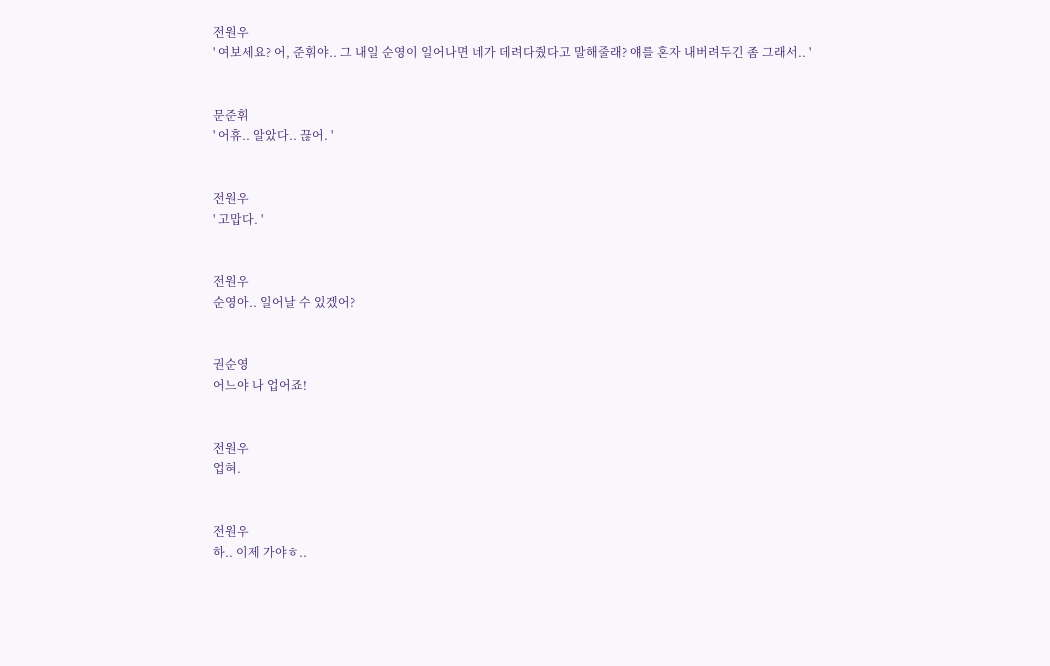전원우
' 여보세요? 어, 준휘야.. 그 내일 순영이 일어나면 네가 데려다줬다고 말해줄래? 얘를 혼자 내버려두긴 좀 그래서.. '


문준휘
' 어휴.. 알았다.. 끊어. '


전원우
' 고맙다. '


전원우
순영아.. 일어날 수 있겠어?


권순영
어느야 나 업어죠!


전원우
업혀.


전원우
하.. 이제 가야ㅎ..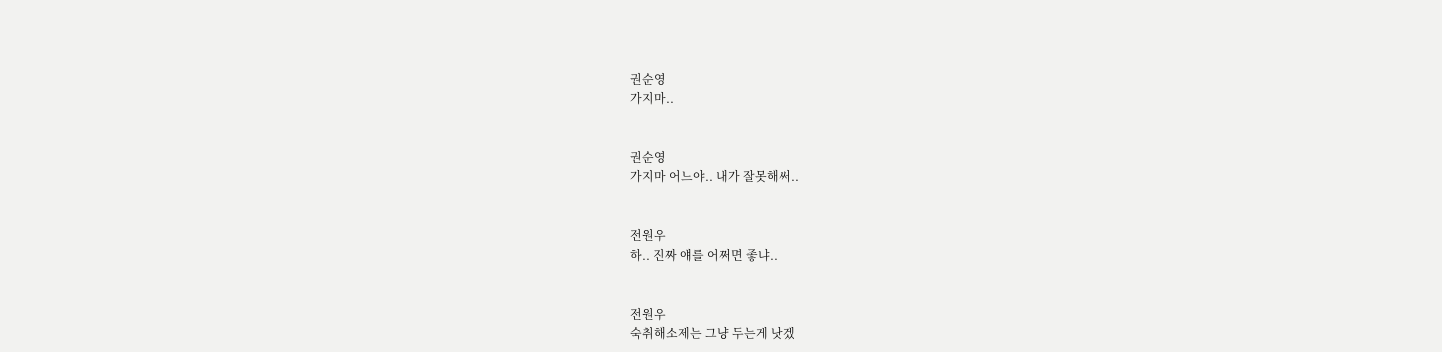권순영
가지마..


권순영
가지마 어느야.. 내가 잘못해써..


전원우
하.. 진짜 얘를 어쩌면 좋냐..


전원우
숙취해소제는 그냥 두는게 낫겠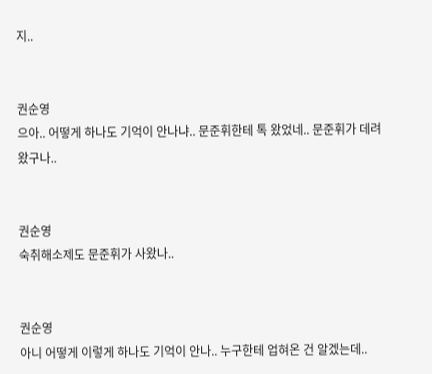지..


권순영
으아.. 어떻게 하나도 기억이 안나냐.. 문준휘한테 톡 왔었네.. 문준휘가 데려왔구나..


권순영
숙취해소제도 문준휘가 사왔나..


권순영
아니 어떻게 이렇게 하나도 기억이 안나.. 누구한테 업혀온 건 알겠는데..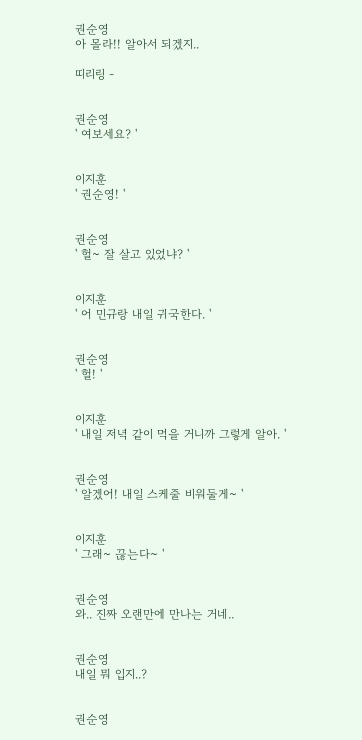권순영
아 몰라!! 알아서 되겠지..

띠리링 -


권순영
' 여보세요? '


이지훈
' 권순영! '


권순영
' 헐~ 잘 살고 있었냐? '


이지훈
' 어 민규랑 내일 귀국한다. '


권순영
' 헐! '


이지훈
' 내일 저녁 같이 먹을 거니까 그렇게 알아. '


권순영
' 알겠어! 내일 스케줄 비워둘게~ '


이지훈
' 그래~ 끊는다~ '


권순영
와.. 진짜 오랜만에 만나는 거네..


권순영
내일 뭐 입지..?


권순영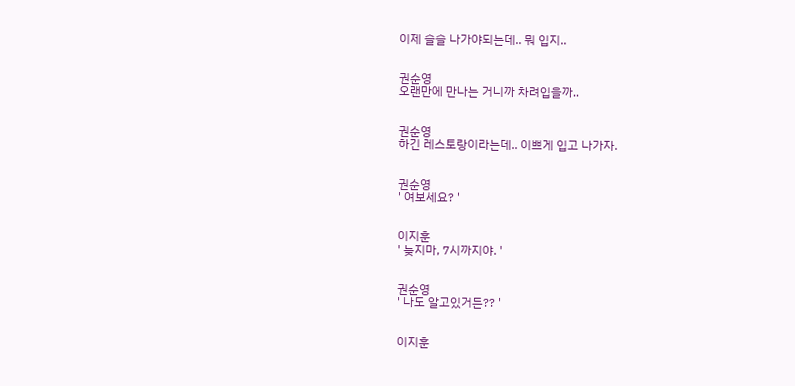이제 슬슬 나가야되는데.. 뭐 입지..


권순영
오랜만에 만나는 거니까 차려입을까..


권순영
하긴 레스토랑이라는데.. 이쁘게 입고 나가자.


권순영
' 여보세요? '


이지훈
' 늦지마, 7시까지야. '


권순영
' 나도 알고있거든?? '


이지훈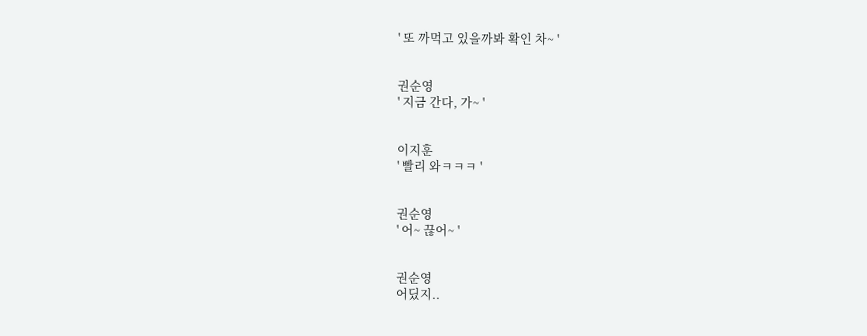' 또 까먹고 있을까봐 확인 차~ '


권순영
' 지금 간다, 가~ '


이지훈
' 빨리 와ㅋㅋㅋ '


권순영
' 어~ 끊어~ '


권순영
어딨지..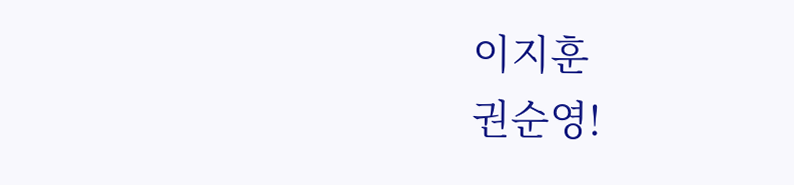이지훈
권순영!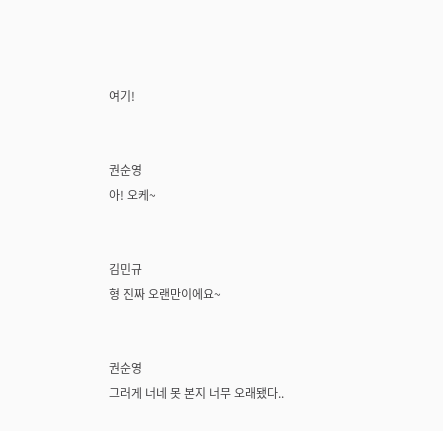여기!


권순영
아! 오케~


김민규
형 진짜 오랜만이에요~


권순영
그러게 너네 못 본지 너무 오래됐다..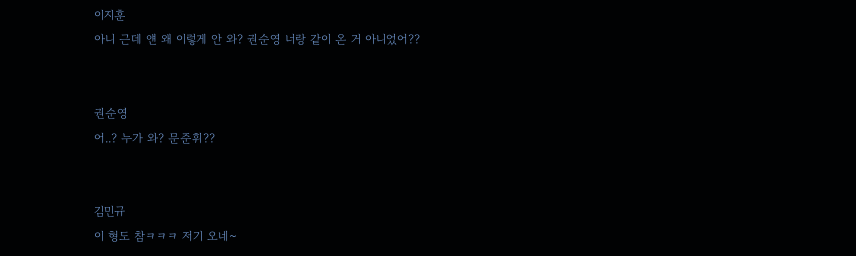이지훈
아니 근데 얜 왜 이렇게 안 와? 권순영 너랑 같이 온 거 아니었어??


권순영
어..? 누가 와? 문준휘??


김민규
이 형도 참ㅋㅋㅋ 저기 오네~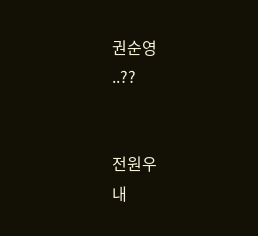권순영
..??


전원우
내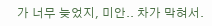가 너무 늦었지, 미안.. 차가 막혀서.